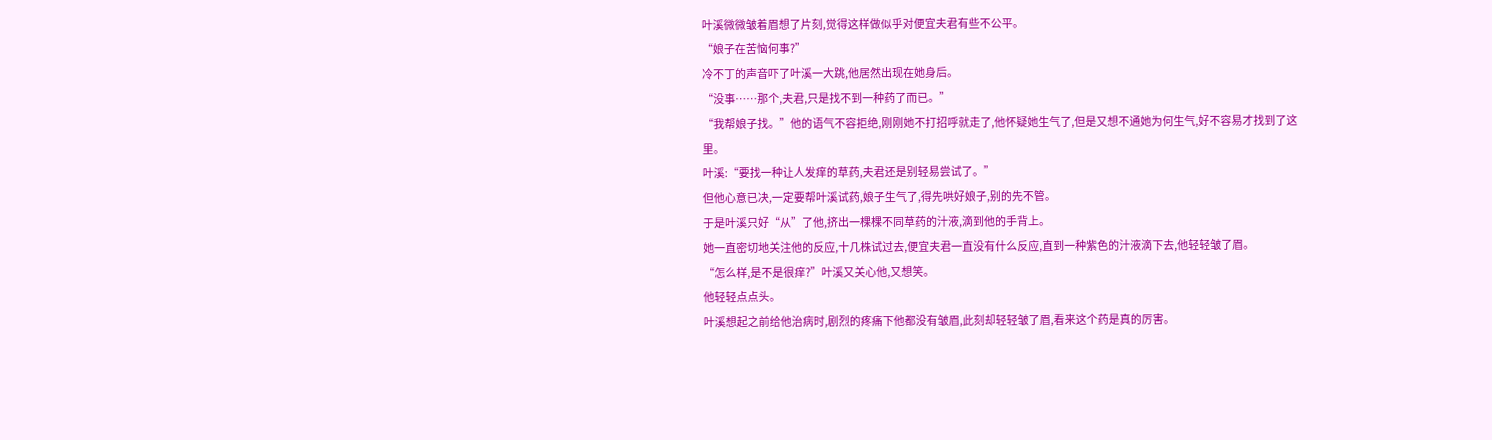叶溪微微皱着眉想了片刻,觉得这样做似乎对便宜夫君有些不公平。
“娘子在苦恼何事?”
冷不丁的声音吓了叶溪一大跳,他居然出现在她身后。
“没事……那个,夫君,只是找不到一种药了而已。”
“我帮娘子找。”他的语气不容拒绝,刚刚她不打招呼就走了,他怀疑她生气了,但是又想不通她为何生气,好不容易才找到了这里。
叶溪:“要找一种让人发痒的草药,夫君还是别轻易尝试了。”
但他心意已决,一定要帮叶溪试药,娘子生气了,得先哄好娘子,别的先不管。
于是叶溪只好“从”了他,挤出一棵棵不同草药的汁液,滴到他的手背上。
她一直密切地关注他的反应,十几株试过去,便宜夫君一直没有什么反应,直到一种紫色的汁液滴下去,他轻轻皱了眉。
“怎么样,是不是很痒?”叶溪又关心他,又想笑。
他轻轻点点头。
叶溪想起之前给他治病时,剧烈的疼痛下他都没有皱眉,此刻却轻轻皱了眉,看来这个药是真的厉害。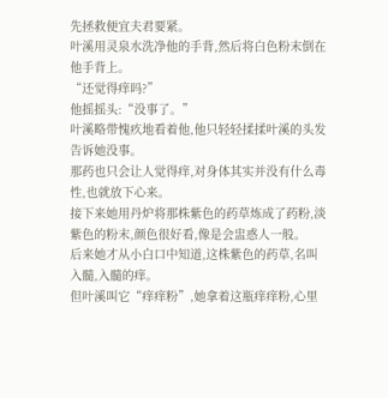先拯救便宜夫君要紧。
叶溪用灵泉水洗净他的手背,然后将白色粉末倒在他手背上。
“还觉得痒吗?”
他摇摇头:“没事了。”
叶溪略带愧疚地看着他,他只轻轻揉揉叶溪的头发告诉她没事。
那药也只会让人觉得痒,对身体其实并没有什么毒性,也就放下心来。
接下来她用丹炉将那株紫色的药草炼成了药粉,淡紫色的粉末,颜色很好看,像是会盅惑人一般。
后来她才从小白口中知道,这株紫色的药草,名叫入髓,入髓的痒。
但叶溪叫它“痒痒粉”,她拿着这瓶痒痒粉,心里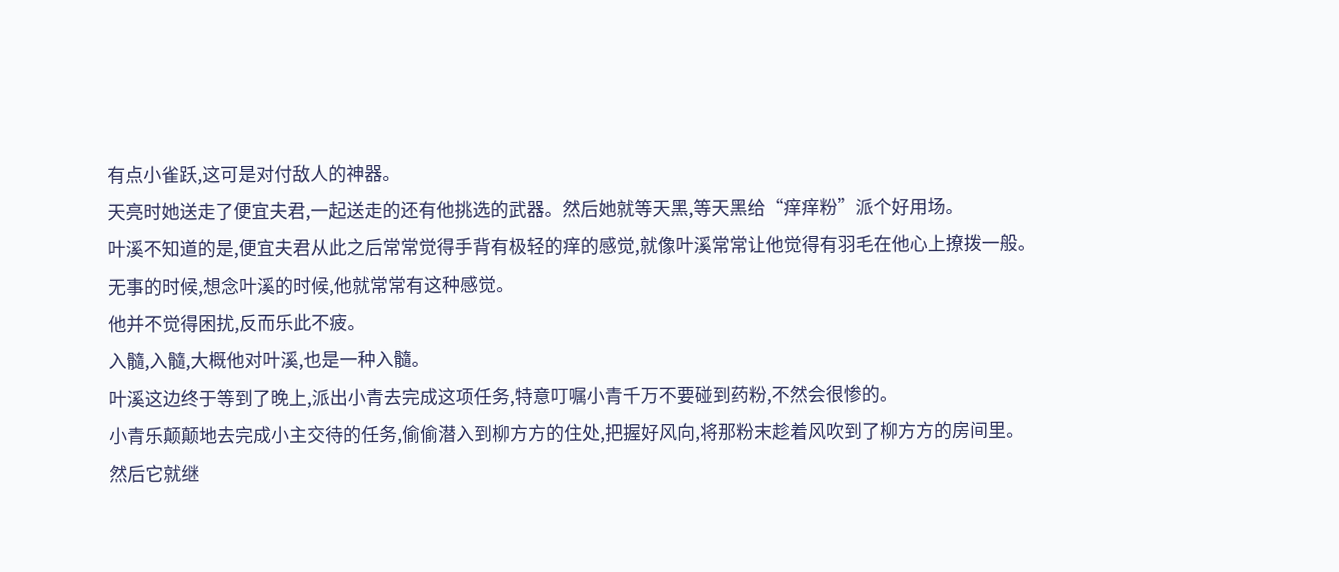有点小雀跃,这可是对付敌人的神器。
天亮时她送走了便宜夫君,一起送走的还有他挑选的武器。然后她就等天黑,等天黑给“痒痒粉”派个好用场。
叶溪不知道的是,便宜夫君从此之后常常觉得手背有极轻的痒的感觉,就像叶溪常常让他觉得有羽毛在他心上撩拨一般。
无事的时候,想念叶溪的时候,他就常常有这种感觉。
他并不觉得困扰,反而乐此不疲。
入髓,入髓,大概他对叶溪,也是一种入髓。
叶溪这边终于等到了晚上,派出小青去完成这项任务,特意叮嘱小青千万不要碰到药粉,不然会很惨的。
小青乐颠颠地去完成小主交待的任务,偷偷潜入到柳方方的住处,把握好风向,将那粉末趁着风吹到了柳方方的房间里。
然后它就继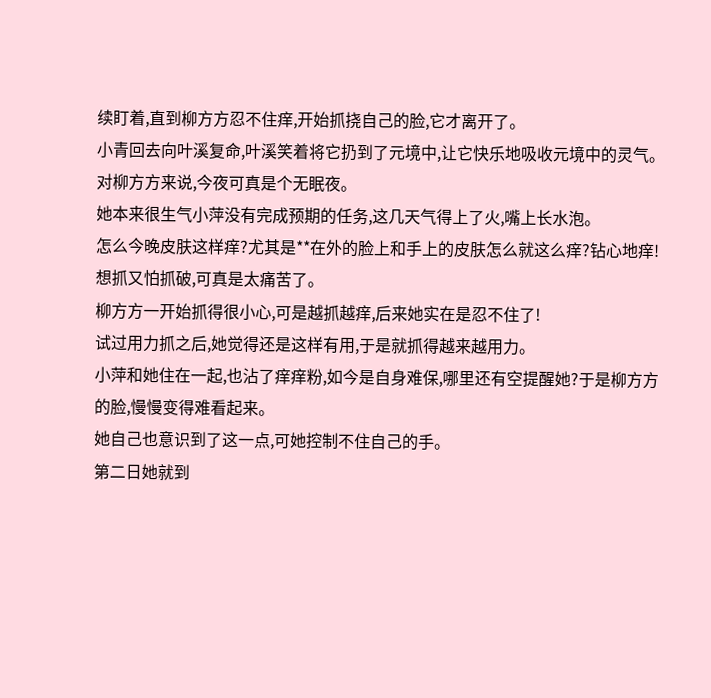续盯着,直到柳方方忍不住痒,开始抓挠自己的脸,它才离开了。
小青回去向叶溪复命,叶溪笑着将它扔到了元境中,让它快乐地吸收元境中的灵气。
对柳方方来说,今夜可真是个无眠夜。
她本来很生气小萍没有完成预期的任务,这几天气得上了火,嘴上长水泡。
怎么今晚皮肤这样痒?尤其是**在外的脸上和手上的皮肤怎么就这么痒?钻心地痒!
想抓又怕抓破,可真是太痛苦了。
柳方方一开始抓得很小心,可是越抓越痒,后来她实在是忍不住了!
试过用力抓之后,她觉得还是这样有用,于是就抓得越来越用力。
小萍和她住在一起,也沾了痒痒粉,如今是自身难保,哪里还有空提醒她?于是柳方方的脸,慢慢变得难看起来。
她自己也意识到了这一点,可她控制不住自己的手。
第二日她就到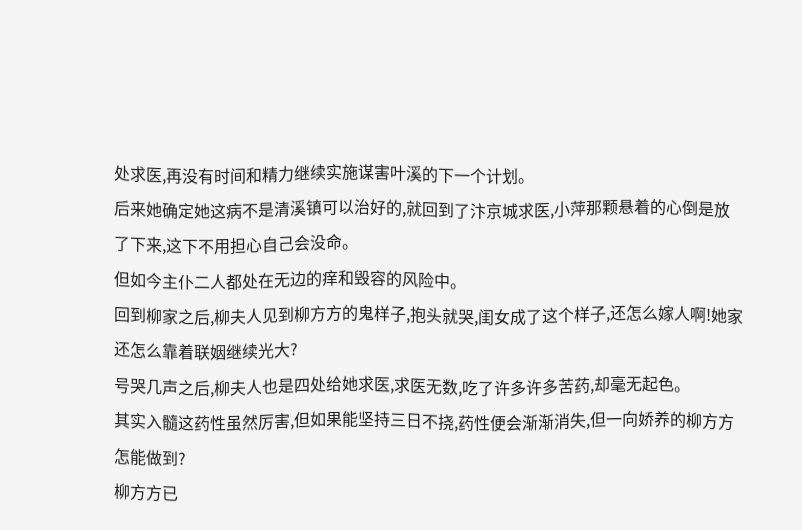处求医,再没有时间和精力继续实施谋害叶溪的下一个计划。
后来她确定她这病不是清溪镇可以治好的,就回到了汴京城求医,小萍那颗悬着的心倒是放了下来,这下不用担心自己会没命。
但如今主仆二人都处在无边的痒和毁容的风险中。
回到柳家之后,柳夫人见到柳方方的鬼样子,抱头就哭,闺女成了这个样子,还怎么嫁人啊!她家还怎么靠着联姻继续光大?
号哭几声之后,柳夫人也是四处给她求医,求医无数,吃了许多许多苦药,却毫无起色。
其实入髓这药性虽然厉害,但如果能坚持三日不挠,药性便会渐渐消失,但一向娇养的柳方方怎能做到?
柳方方已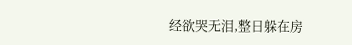经欲哭无泪,整日躲在房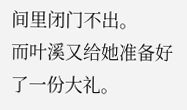间里闭门不出。
而叶溪又给她准备好了一份大礼。